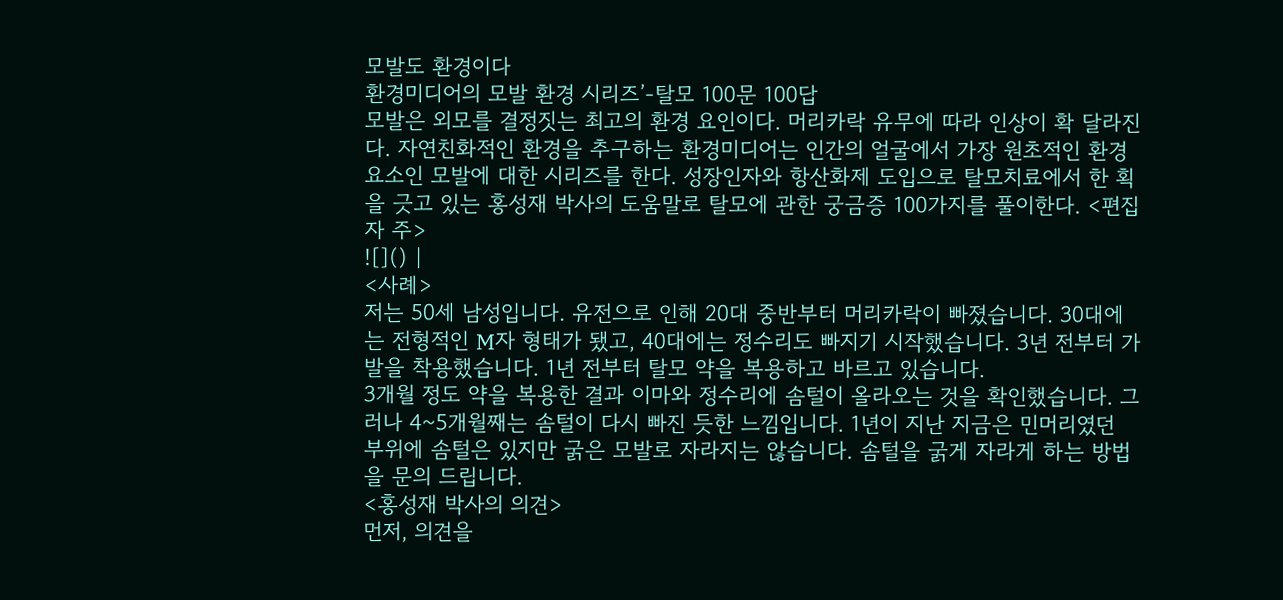모발도 환경이다
환경미디어의 모발 환경 시리즈’-탈모 100문 100답
모발은 외모를 결정짓는 최고의 환경 요인이다. 머리카락 유무에 따라 인상이 확 달라진다. 자연친화적인 환경을 추구하는 환경미디어는 인간의 얼굴에서 가장 원초적인 환경 요소인 모발에 대한 시리즈를 한다. 성장인자와 항산화제 도입으로 탈모치료에서 한 획을 긋고 있는 홍성재 박사의 도움말로 탈모에 관한 궁금증 100가지를 풀이한다. <편집자 주>
![]() |
<사례>
저는 50세 남성입니다. 유전으로 인해 20대 중반부터 머리카락이 빠졌습니다. 30대에는 전형적인 M자 형태가 됐고, 40대에는 정수리도 빠지기 시작했습니다. 3년 전부터 가발을 착용했습니다. 1년 전부터 탈모 약을 복용하고 바르고 있습니다.
3개월 정도 약을 복용한 결과 이마와 정수리에 솜털이 올라오는 것을 확인했습니다. 그러나 4~5개월째는 솜털이 다시 빠진 듯한 느낌입니다. 1년이 지난 지금은 민머리였던 부위에 솜털은 있지만 굵은 모발로 자라지는 않습니다. 솜털을 굵게 자라게 하는 방법을 문의 드립니다.
<홍성재 박사의 의견>
먼저, 의견을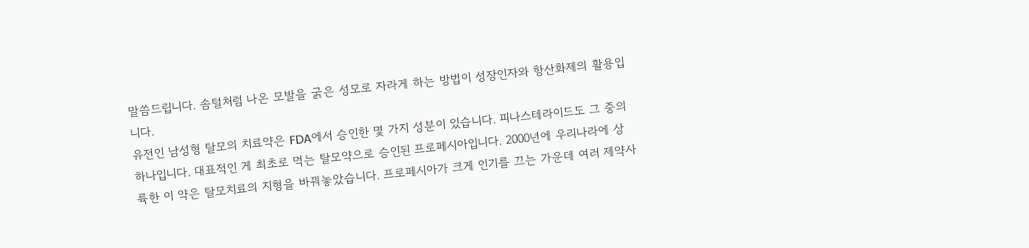말씀드립니다. 솜털처럼 나온 모발을 굵은 성모로 자라게 하는 방법이 성장인자와 항산화제의 활용입니다.
유전인 남성형 탈모의 치료약은 FDA에서 승인한 몇 가지 성분이 있습니다. 피나스테라이드도 그 중의 하나입니다. 대표적인 게 최초로 먹는 탈모약으로 승인된 프로페시아입니다. 2000년에 우리나라에 상륙한 이 약은 탈모치료의 지형을 바꿔놓았습니다. 프로페시아가 크게 인기를 끄는 가운데 여러 제약사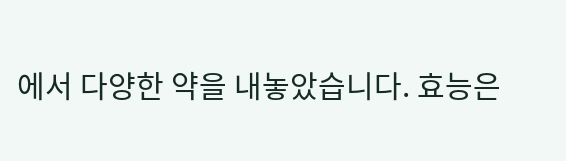에서 다양한 약을 내놓았습니다. 효능은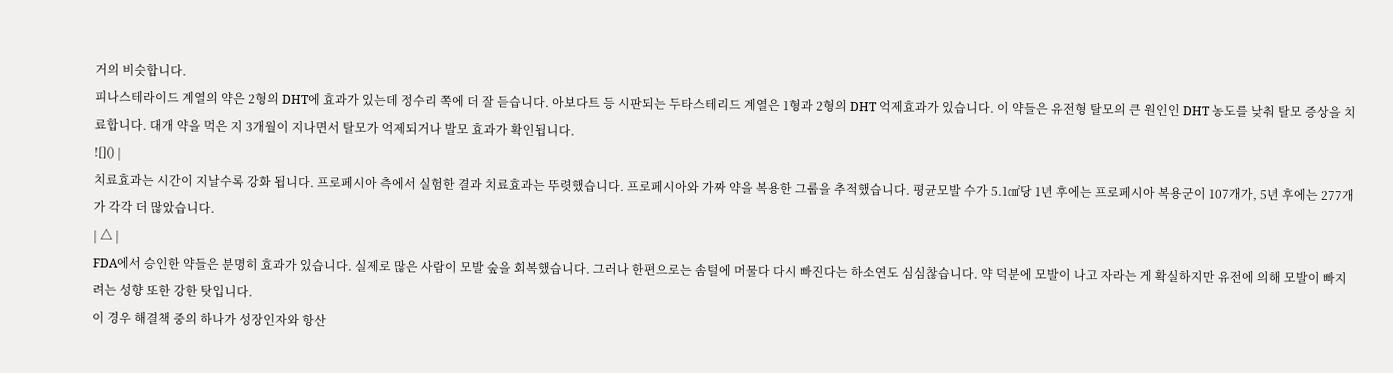거의 비슷합니다.
피나스테라이드 계열의 약은 2형의 DHT에 효과가 있는데 정수리 쪽에 더 잘 듣습니다. 아보다트 등 시판되는 두타스테리드 계열은 1형과 2형의 DHT 억제효과가 있습니다. 이 약들은 유전형 탈모의 큰 원인인 DHT 농도를 낮춰 탈모 증상을 치료합니다. 대개 약을 먹은 지 3개월이 지나면서 탈모가 억제되거나 발모 효과가 확인됩니다.
![]() |
치료효과는 시간이 지날수록 강화 됩니다. 프로페시아 측에서 실험한 결과 치료효과는 뚜렷했습니다. 프로페시아와 가짜 약을 복용한 그룹을 추적했습니다. 평균모발 수가 5.1㎠당 1년 후에는 프로페시아 복용군이 107개가, 5년 후에는 277개가 각각 더 많았습니다.
| △ |
FDA에서 승인한 약들은 분명히 효과가 있습니다. 실제로 많은 사람이 모발 숲을 회복했습니다. 그러나 한편으로는 솜털에 머물다 다시 빠진다는 하소연도 심심찮습니다. 약 덕분에 모발이 나고 자라는 게 확실하지만 유전에 의해 모발이 빠지려는 성향 또한 강한 탓입니다.
이 경우 해결책 중의 하나가 성장인자와 항산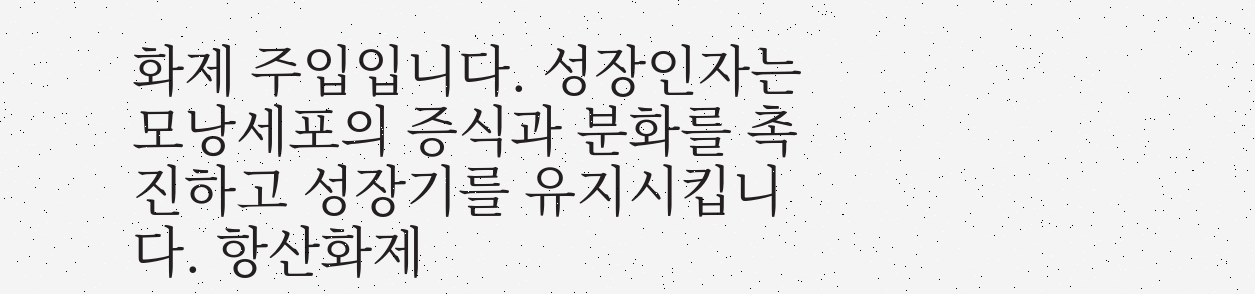화제 주입입니다. 성장인자는 모낭세포의 증식과 분화를 촉진하고 성장기를 유지시킵니다. 항산화제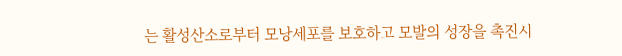는 활성산소로부터 모낭세포를 보호하고 모발의 성장을 촉진시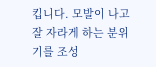킵니다. 모발이 나고 잘 자라게 하는 분위기를 조성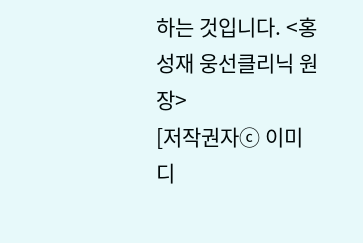하는 것입니다. <홍성재 웅선클리닉 원장>
[저작권자ⓒ 이미디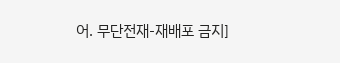어. 무단전재-재배포 금지]